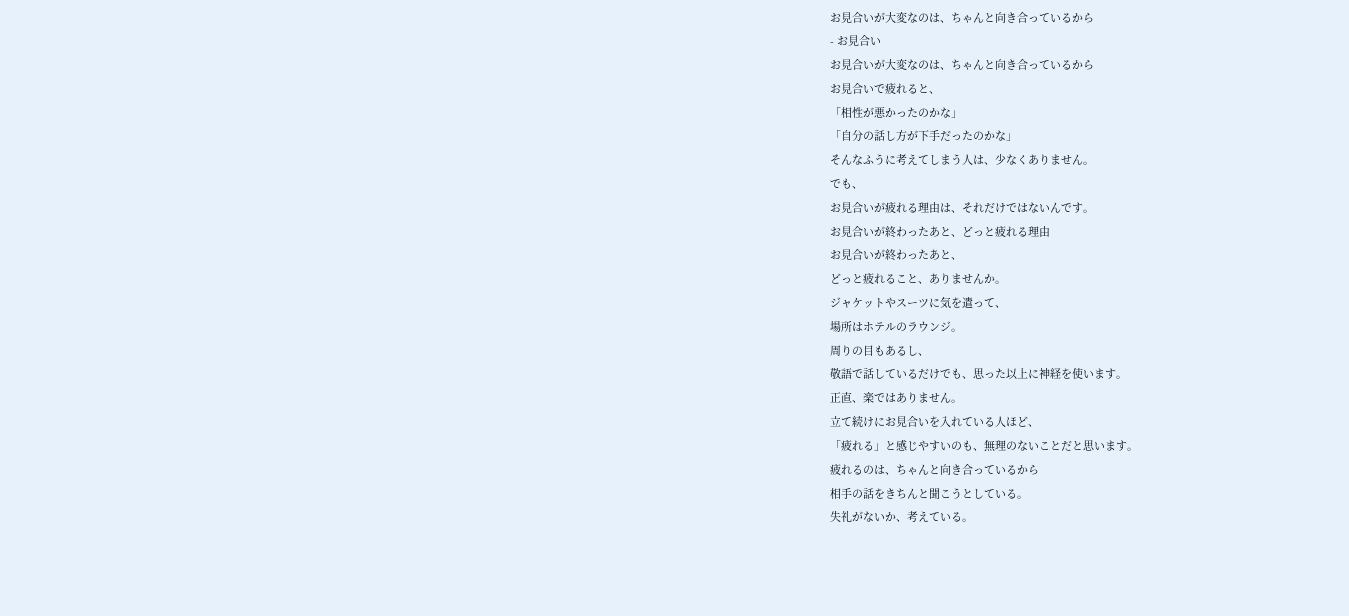お見合いが大変なのは、ちゃんと向き合っているから
- お見合い
お見合いが大変なのは、ちゃんと向き合っているから
お見合いで疲れると、
「相性が悪かったのかな」
「自分の話し方が下手だったのかな」
そんなふうに考えてしまう人は、少なくありません。
でも、
お見合いが疲れる理由は、それだけではないんです。
お見合いが終わったあと、どっと疲れる理由
お見合いが終わったあと、
どっと疲れること、ありませんか。
ジャケットやスーツに気を遣って、
場所はホテルのラウンジ。
周りの目もあるし、
敬語で話しているだけでも、思った以上に神経を使います。
正直、楽ではありません。
立て続けにお見合いを入れている人ほど、
「疲れる」と感じやすいのも、無理のないことだと思います。
疲れるのは、ちゃんと向き合っているから
相手の話をきちんと聞こうとしている。
失礼がないか、考えている。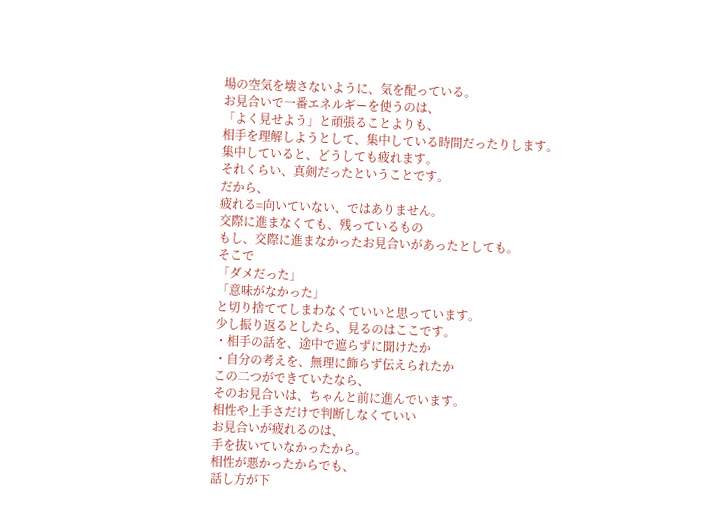場の空気を壊さないように、気を配っている。
お見合いで一番エネルギーを使うのは、
「よく見せよう」と頑張ることよりも、
相手を理解しようとして、集中している時間だったりします。
集中していると、どうしても疲れます。
それくらい、真剣だったということです。
だから、
疲れる=向いていない、ではありません。
交際に進まなくても、残っているもの
もし、交際に進まなかったお見合いがあったとしても。
そこで
「ダメだった」
「意味がなかった」
と切り捨ててしまわなくていいと思っています。
少し振り返るとしたら、見るのはここです。
・相手の話を、途中で遮らずに聞けたか
・自分の考えを、無理に飾らず伝えられたか
この二つができていたなら、
そのお見合いは、ちゃんと前に進んでいます。
相性や上手さだけで判断しなくていい
お見合いが疲れるのは、
手を抜いていなかったから。
相性が悪かったからでも、
話し方が下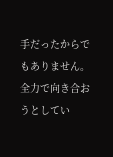手だったからでもありません。
全力で向き合おうとしてい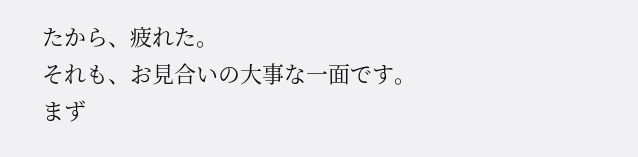たから、疲れた。
それも、お見合いの大事な一面です。
まず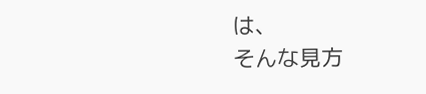は、
そんな見方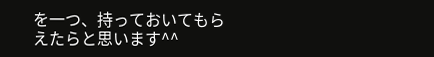を一つ、持っておいてもらえたらと思います^^